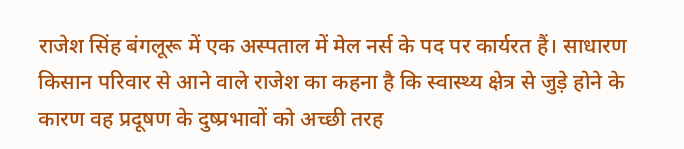राजेश सिंह बंगलूरू में एक अस्पताल में मेल नर्स के पद पर कार्यरत हैं। साधारण किसान परिवार से आने वाले राजेश का कहना है कि स्वास्थ्य क्षेत्र से जुड़े होने के कारण वह प्रदूषण के दुष्प्रभावों को अच्छी तरह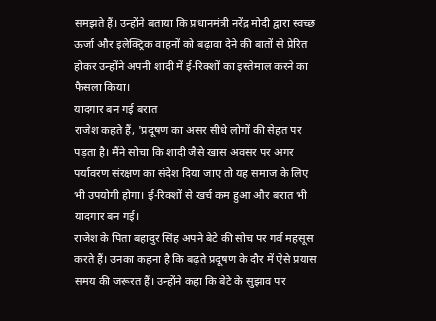समझते हैं। उन्होंने बताया कि प्रधानमंत्री नरेंद्र मोदी द्वारा स्वच्छ ऊर्जा और इलेक्ट्रिक वाहनों को बढ़ावा देने की बातों से प्रेरित होकर उन्होंने अपनी शादी में ई-रिक्शों का इस्तेमाल करने का फैसला किया।
यादगार बन गई बरात
राजेश कहते हैं, 'प्रदूषण का असर सीधे लोगों की सेहत पर पड़ता है। मैंने सोचा कि शादी जैसे खास अवसर पर अगर पर्यावरण संरक्षण का संदेश दिया जाए तो यह समाज के लिए भी उपयोगी होगा। ई-रिक्शों से खर्च कम हुआ और बरात भी यादगार बन गई।
राजेश के पिता बहादुर सिंह अपने बेटे की सोच पर गर्व महसूस करते हैं। उनका कहना है कि बढ़ते प्रदूषण के दौर में ऐसे प्रयास समय की जरूरत हैं। उन्होंने कहा कि बेटे के सुझाव पर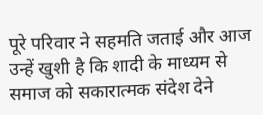पूरे परिवार ने सहमति जताई और आज उन्हें खुशी है कि शादी के माध्यम से समाज को सकारात्मक संदेश देने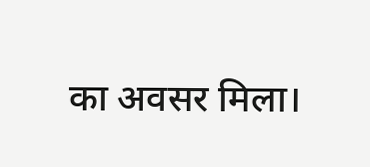का अवसर मिला।